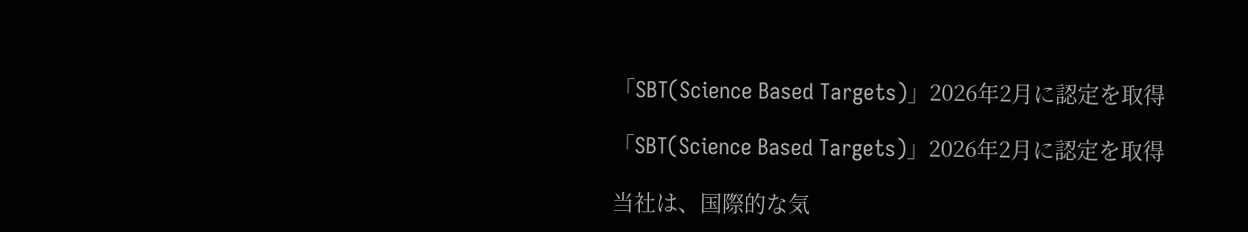「SBT(Science Based Targets)」2026年2月に認定を取得

「SBT(Science Based Targets)」2026年2月に認定を取得

当社は、国際的な気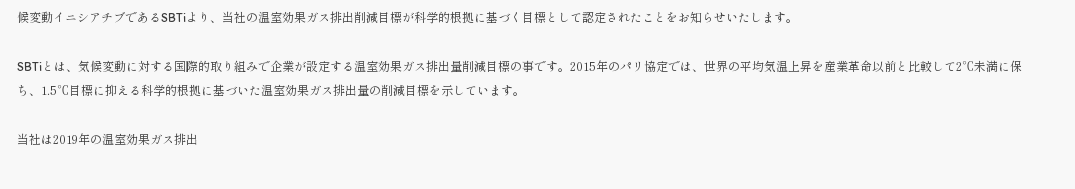候変動イニシアチブであるSBTiより、当社の温室効果ガス排出削減目標が科学的根拠に基づく目標として認定されたことをお知らせいたします。

SBTiとは、気候変動に対する国際的取り組みで企業が設定する温室効果ガス排出量削減目標の事です。2015年のパリ協定では、世界の平均気温上昇を産業革命以前と比較して2℃未満に保ち、1.5℃目標に抑える科学的根拠に基づいた温室効果ガス排出量の削減目標を示しています。

当社は2019年の温室効果ガス排出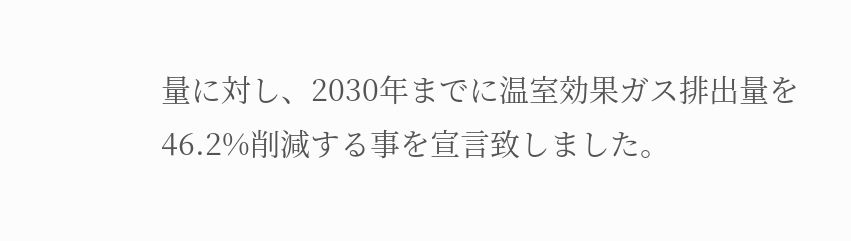量に対し、2030年までに温室効果ガス排出量を46.2%削減する事を宣言致しました。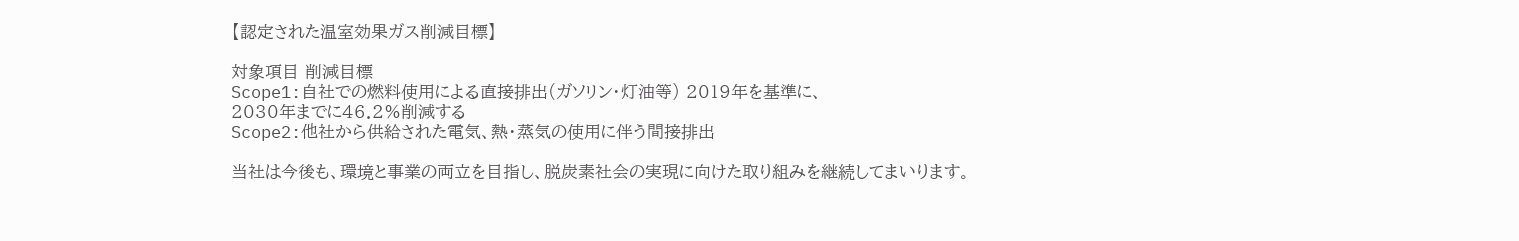【認定された温室効果ガス削減目標】

対象項目 削減目標
Scope1:自社での燃料使用による直接排出(ガソリン・灯油等) 2019年を基準に、
2030年までに46.2%削減する
Scope2:他社から供給された電気、熱・蒸気の使用に伴う間接排出

当社は今後も、環境と事業の両立を目指し、脱炭素社会の実現に向けた取り組みを継続してまいります。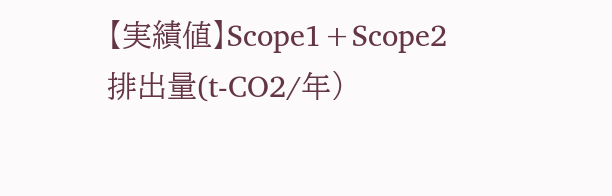【実績値】Scope1+Scope2排出量(t-CO2/年)